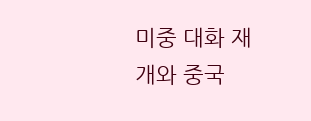미중 대화 재개와 중국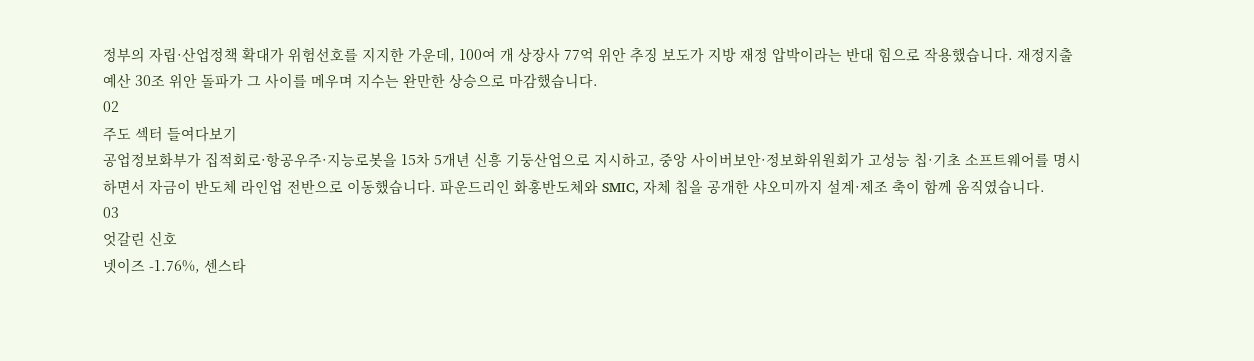정부의 자립·산업정책 확대가 위험선호를 지지한 가운데, 100여 개 상장사 77억 위안 추징 보도가 지방 재정 압박이라는 반대 힘으로 작용했습니다. 재정지출 예산 30조 위안 돌파가 그 사이를 메우며 지수는 완만한 상승으로 마감했습니다.
02
주도 섹터 들여다보기
공업정보화부가 집적회로·항공우주·지능로봇을 15차 5개년 신흥 기둥산업으로 지시하고, 중앙 사이버보안·정보화위원회가 고성능 칩·기초 소프트웨어를 명시하면서 자금이 반도체 라인업 전반으로 이동했습니다. 파운드리인 화홍반도체와 SMIC, 자체 칩을 공개한 샤오미까지 설계·제조 축이 함께 움직였습니다.
03
엇갈린 신호
넷이즈 -1.76%, 센스타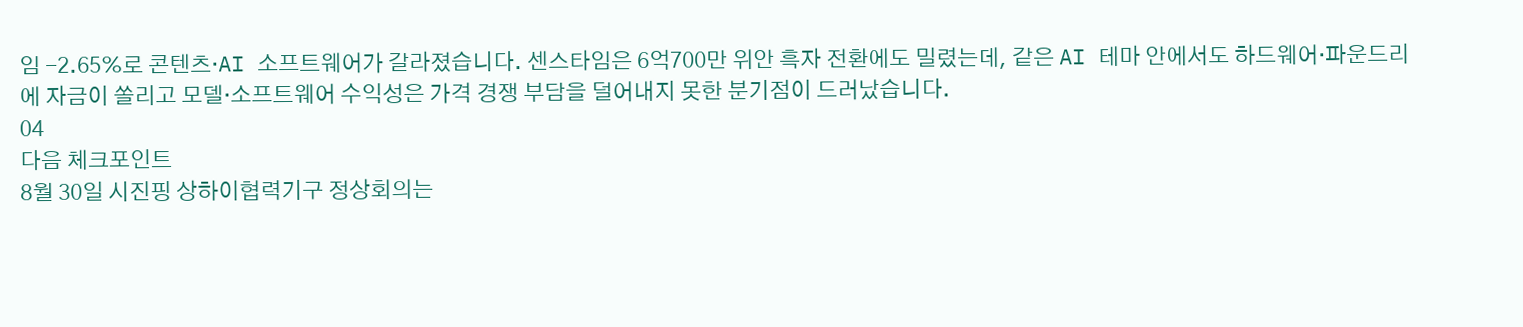임 -2.65%로 콘텐츠·AI 소프트웨어가 갈라졌습니다. 센스타임은 6억700만 위안 흑자 전환에도 밀렸는데, 같은 AI 테마 안에서도 하드웨어·파운드리에 자금이 쏠리고 모델·소프트웨어 수익성은 가격 경쟁 부담을 덜어내지 못한 분기점이 드러났습니다.
04
다음 체크포인트
8월 30일 시진핑 상하이협력기구 정상회의는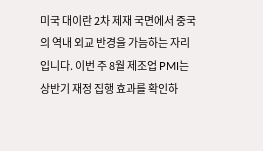미국 대이란 2차 제재 국면에서 중국의 역내 외교 반경을 가늠하는 자리입니다. 이번 주 8월 제조업 PMI는 상반기 재정 집행 효과를 확인하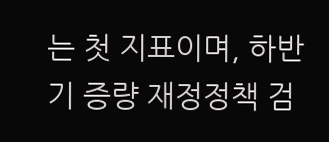는 첫 지표이며, 하반기 증량 재정정책 검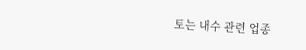토는 내수 관련 업종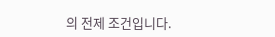의 전제 조건입니다.